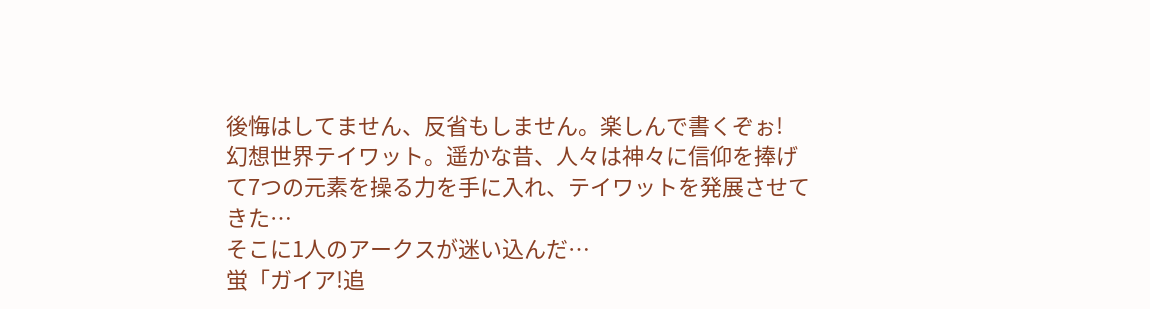後悔はしてません、反省もしません。楽しんで書くぞぉ!
幻想世界テイワット。遥かな昔、人々は神々に信仰を捧げて7つの元素を操る力を手に入れ、テイワットを発展させてきた…
そこに1人のアークスが迷い込んだ…
蛍「ガイア!追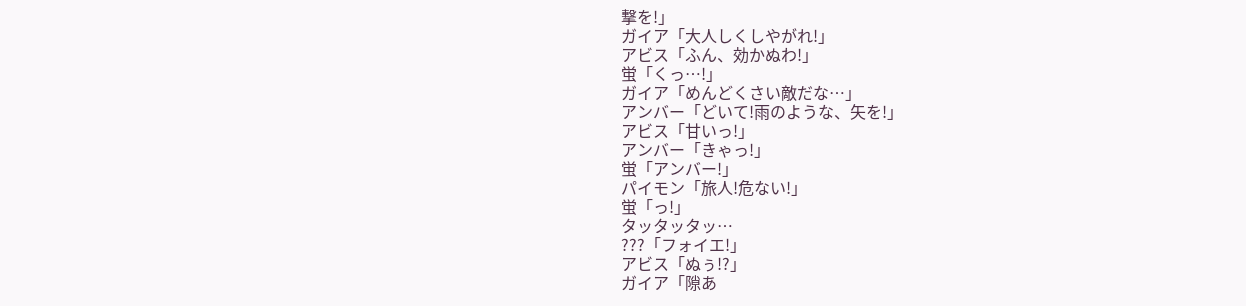撃を!」
ガイア「大人しくしやがれ!」
アビス「ふん、効かぬわ!」
蛍「くっ…!」
ガイア「めんどくさい敵だな…」
アンバー「どいて!雨のような、矢を!」
アビス「甘いっ!」
アンバー「きゃっ!」
蛍「アンバー!」
パイモン「旅人!危ない!」
蛍「っ!」
タッタッタッ…
???「フォイエ!」
アビス「ぬぅ!?」
ガイア「隙あ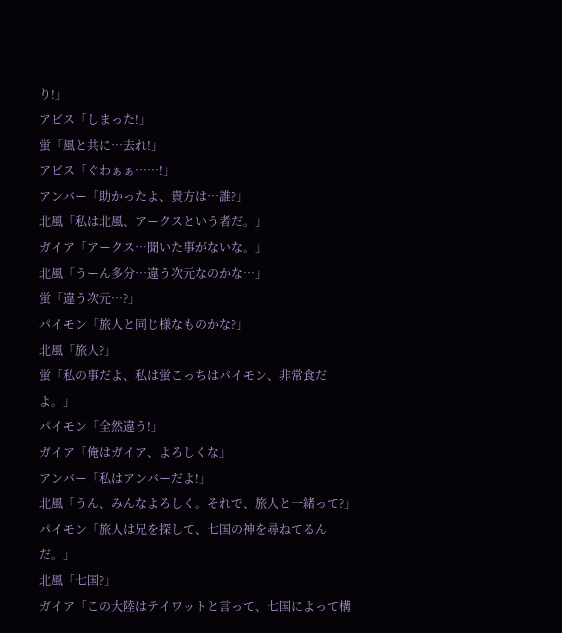り!」
アビス「しまった!」
蛍「風と共に…去れ!」
アビス「ぐわぁぁ……!」
アンバー「助かったよ、貴方は…誰?」
北風「私は北風、アークスという者だ。」
ガイア「アークス…聞いた事がないな。」
北風「うーん多分…違う次元なのかな…」
蛍「違う次元…?」
パイモン「旅人と同じ様なものかな?」
北風「旅人?」
蛍「私の事だよ、私は蛍こっちはパイモン、非常食だよ。」
パイモン「全然違う!」
ガイア「俺はガイア、よろしくな」
アンバー「私はアンバーだよ!」
北風「うん、みんなよろしく。それで、旅人と一緒って?」
パイモン「旅人は兄を探して、七国の神を尋ねてるんだ。」
北風「七国?」
ガイア「この大陸はテイワットと言って、七国によって構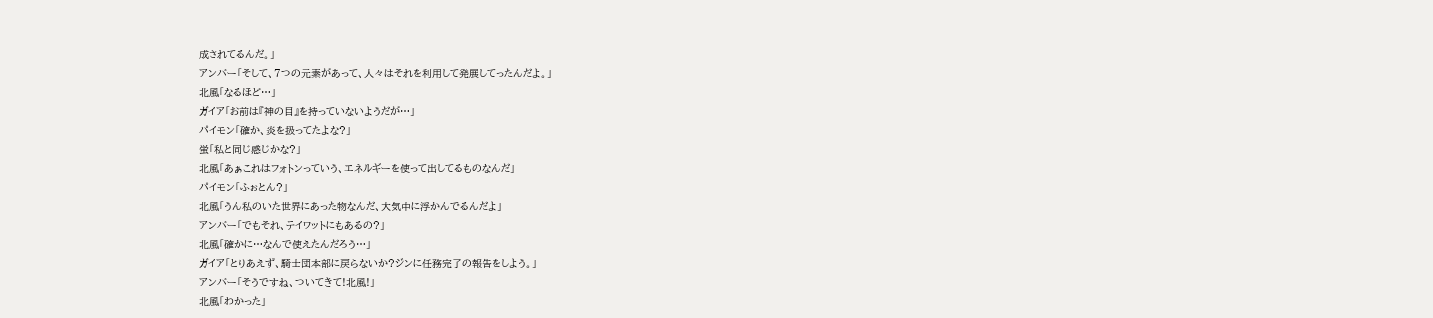成されてるんだ。」
アンバー「そして、7つの元素があって、人々はそれを利用して発展してったんだよ。」
北風「なるほど…」
ガイア「お前は『神の目』を持っていないようだが…」
パイモン「確か、炎を扱ってたよな?」
蛍「私と同じ感じかな?」
北風「あぁこれはフォトンっていう、エネルギーを使って出してるものなんだ」
パイモン「ふぉとん?」
北風「うん私のいた世界にあった物なんだ、大気中に浮かんでるんだよ」
アンバー「でもそれ、テイワットにもあるの?」
北風「確かに…なんで使えたんだろう…」
ガイア「とりあえず、騎士団本部に戻らないか?ジンに任務完了の報告をしよう。」
アンバー「そうですね、ついてきて!北風!」
北風「わかった」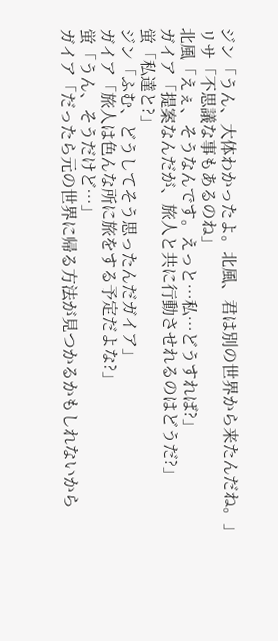ジン「うん、大体わかったよ。北風、君は別の世界から来たんだね。」
リサ「不思議な事もあるのね」
北風「えぇ、そうなんです。えっと…私…どうすれば?」
ガイア「提案なんだが、旅人と共に行動させれるのはどうだ?」
蛍「私達と?」
ジン「ふむ、どうしてそう思ったんだガイア」
ガイア「旅人は色んな所に旅をする予定だよな?」
蛍「うん、そうだけど…」
ガイア「だったら元の世界に帰る方法が見つかるかもしれないから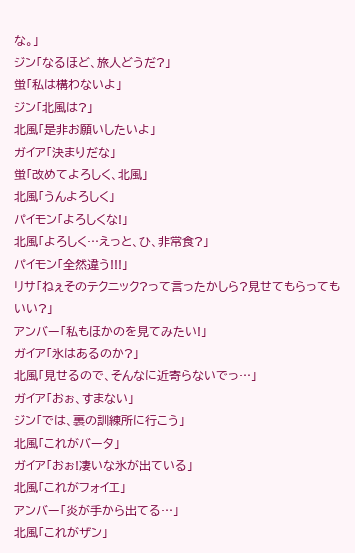な。」
ジン「なるほど、旅人どうだ?」
蛍「私は構わないよ」
ジン「北風は?」
北風「是非お願いしたいよ」
ガイア「決まりだな」
蛍「改めてよろしく、北風」
北風「うんよろしく」
パイモン「よろしくな!」
北風「よろしく…えっと、ひ、非常食?」
パイモン「全然違う!!!」
リサ「ねぇそのテクニック?って言ったかしら?見せてもらってもいい?」
アンバー「私もほかのを見てみたい!」
ガイア「氷はあるのか?」
北風「見せるので、そんなに近寄らないでっ…」
ガイア「おぉ、すまない」
ジン「では、裏の訓練所に行こう」
北風「これがバータ」
ガイア「おぉ!凄いな氷が出ている」
北風「これがフォイエ」
アンバー「炎が手から出てる…」
北風「これがザン」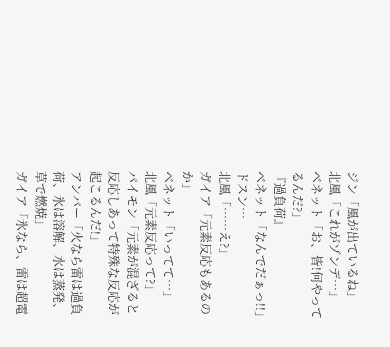ジン「風が出ているね」
北風「これがゾンデ…」
ベネット「お、皆!何やってるんだ?」
『過負荷』
ベネット「なんでだぁっ!!」
ドスン…
北風「……え?」
ガイア「元素反応もあるのか」
ベネット「いってて…」
北風「元素反応って?」
パイモン「元素が混ざると反応しあって特殊な反応が起こるんだ!」
アンバー「火なら雷は過負荷、氷は溶解、水は蒸発、草で燃焼」
ガイア「氷なら、雷は超電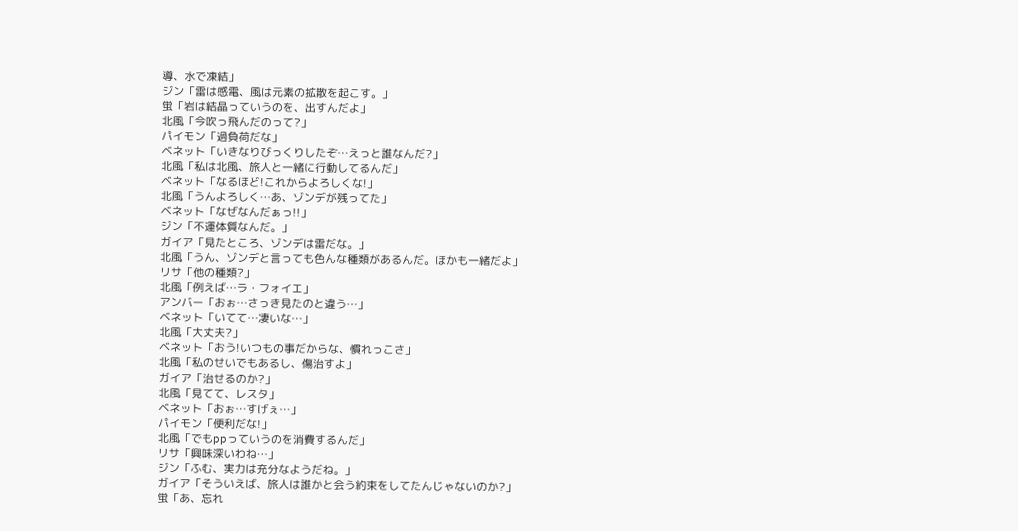導、水で凍結」
ジン「雷は感電、風は元素の拡散を起こす。」
蛍「岩は結晶っていうのを、出すんだよ」
北風「今吹っ飛んだのって?」
パイモン「過負荷だな」
ベネット「いきなりびっくりしたぞ…えっと誰なんだ?」
北風「私は北風、旅人と一緒に行動してるんだ」
ベネット「なるほど!これからよろしくな!」
北風「うんよろしく…あ、ゾンデが残ってた」
ベネット「なぜなんだぁっ!!」
ジン「不運体質なんだ。」
ガイア「見たところ、ゾンデは雷だな。」
北風「うん、ゾンデと言っても色んな種類があるんだ。ほかも一緒だよ」
リサ「他の種類?」
北風「例えば…ラ・フォイエ」
アンバー「おぉ…さっき見たのと違う…」
ベネット「いてて…凄いな…」
北風「大丈夫?」
ベネット「おう!いつもの事だからな、慣れっこさ」
北風「私のせいでもあるし、傷治すよ」
ガイア「治せるのか?」
北風「見てて、レスタ」
ベネット「おぉ…すげぇ…」
パイモン「便利だな!」
北風「でもppっていうのを消費するんだ」
リサ「興味深いわね…」
ジン「ふむ、実力は充分なようだね。」
ガイア「そういえば、旅人は誰かと会う約束をしてたんじゃないのか?」
蛍「あ、忘れ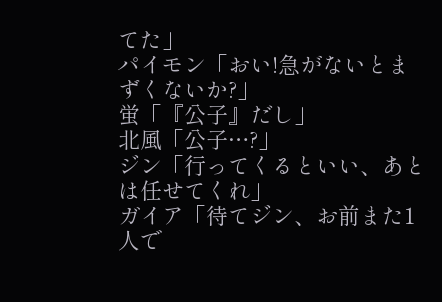てた」
パイモン「おい!急がないとまずくないか?」
蛍「『公子』だし」
北風「公子…?」
ジン「行ってくるといい、あとは任せてくれ」
ガイア「待てジン、お前また1人で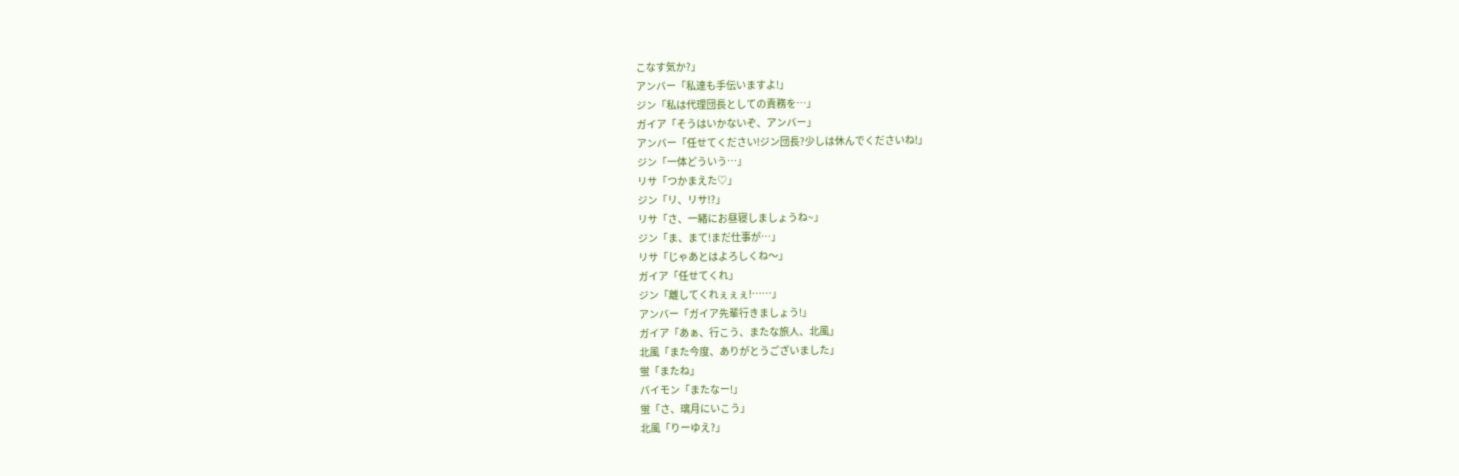こなす気か?」
アンバー「私達も手伝いますよ!」
ジン「私は代理団長としての責務を…」
ガイア「そうはいかないぞ、アンバー」
アンバー「任せてください!ジン団長?少しは休んでくださいね!」
ジン「一体どういう…」
リサ「つかまえた♡」
ジン「リ、リサ!?」
リサ「さ、一緒にお昼寝しましょうね~」
ジン「ま、まて!まだ仕事が…」
リサ「じゃあとはよろしくね〜」
ガイア「任せてくれ」
ジン「離してくれぇぇぇ!……」
アンバー「ガイア先輩行きましょう!」
ガイア「あぁ、行こう、またな旅人、北風」
北風「また今度、ありがとうございました」
蛍「またね」
パイモン「またなー!」
蛍「さ、璃月にいこう」
北風「りーゆえ?」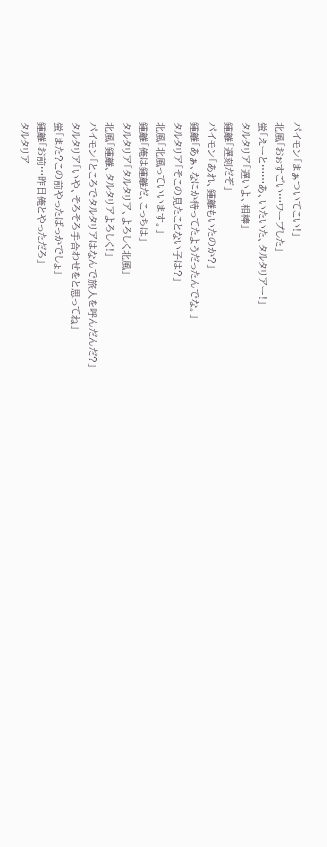パイモン「まぁついてこい!」
北風「おぉすごい…ワープした」
蛍「えーと……あ、いたいた、タルタリアー!」
タルタリア「遅いよ、相棒」
鍾離「遅刻だぞ」
パイモン「あれ、鍾離もいたのか?」
鍾離「あぁ、なにか待ってたようだったんでな。」
タルタリア「そこの見たことない子は?」
北風「北風っていいます。」
鍾離「俺は鍾離だ、こっちは」
タルタリア「タルタリア、よろしく北風」
北風「鍾離、タルタリアよろしく!」
パイモン「ところでタルタリアはなんで旅人を呼んだんだ?」
タルタリア「いや、そろそろ手合わせをと思ってね」
蛍「また?この前やったばっかでしょ」
鍾離「お前…昨日俺とやっただろ」
タルタリア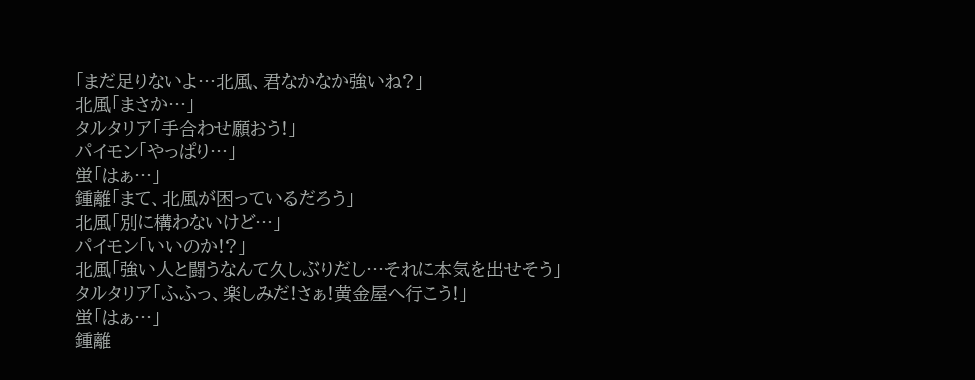「まだ足りないよ…北風、君なかなか強いね?」
北風「まさか…」
タルタリア「手合わせ願おう!」
パイモン「やっぱり…」
蛍「はぁ…」
鍾離「まて、北風が困っているだろう」
北風「別に構わないけど…」
パイモン「いいのか!?」
北風「強い人と闘うなんて久しぶりだし…それに本気を出せそう」
タルタリア「ふふっ、楽しみだ!さぁ!黄金屋へ行こう!」
蛍「はぁ…」
鍾離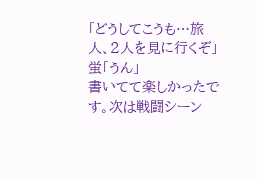「どうしてこうも…旅人、2人を見に行くぞ」
蛍「うん」
書いてて楽しかったです。次は戦闘シーン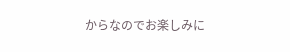からなのでお楽しみに